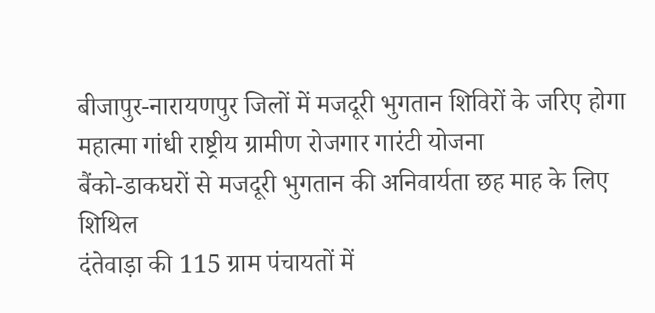बीजापुर-नारायणपुर जिलों में मजदूरी भुगतान शिविरों के जरिए होगा
महात्मा गांधी राष्ट्रीय ग्रामीण रोजगार गारंटी योजना
बैंको-डाकघरों से मजदूरी भुगतान की अनिवार्यता छह माह के लिए शिथिल
दंतेवाड़ा की 115 ग्राम पंचायतों में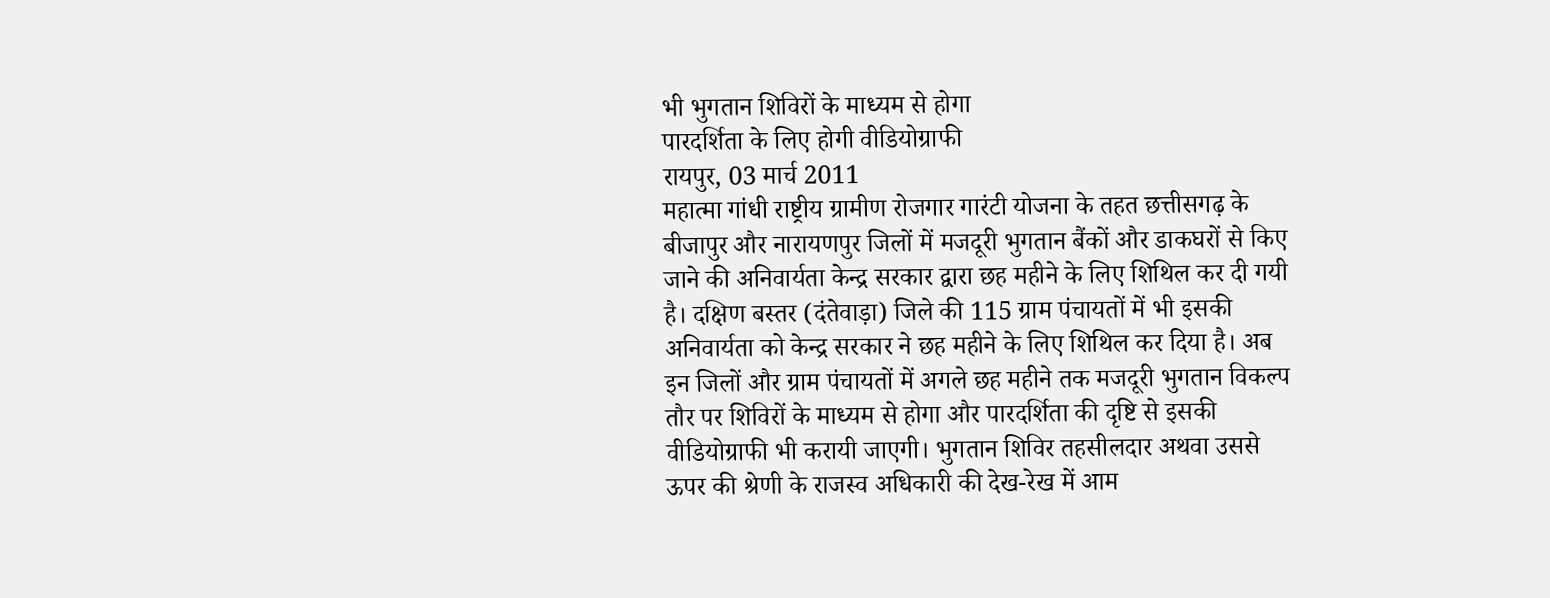भी भुगतान शिविरों के माध्यम से होगा
पारदर्शिता के लिए होगी वीडियोग्राफी
रायपुर, 03 मार्च 2011
महात्मा गांधी राष्ट्रीय ग्रामीण रोजगार गारंटी योजना के तहत छत्तीसगढ़ के बीजापुर और नारायणपुर जिलों में मजदूरी भुगतान बैंकों और डाकघरों से किए जाने की अनिवार्यता केन्द्र सरकार द्वारा छह महीने के लिए शिथिल कर दी गयी है। दक्षिण बस्तर (दंतेवाड़ा) जिले की 115 ग्राम पंचायतों में भी इसकी अनिवार्यता को केन्द्र सरकार ने छह महीने के लिए शिथिल कर दिया है। अब इन जिलों और ग्राम पंचायतों में अगले छह महीने तक मजदूरी भुगतान विकल्प तौर पर शिविरों के माध्यम से होगा और पारदर्शिता की दृष्टि से इसकी वीडियोग्राफी भी करायी जाएगी। भुगतान शिविर तहसीलदार अथवा उससे ऊपर की श्रेणी के राजस्व अधिकारी की देख-रेख में आम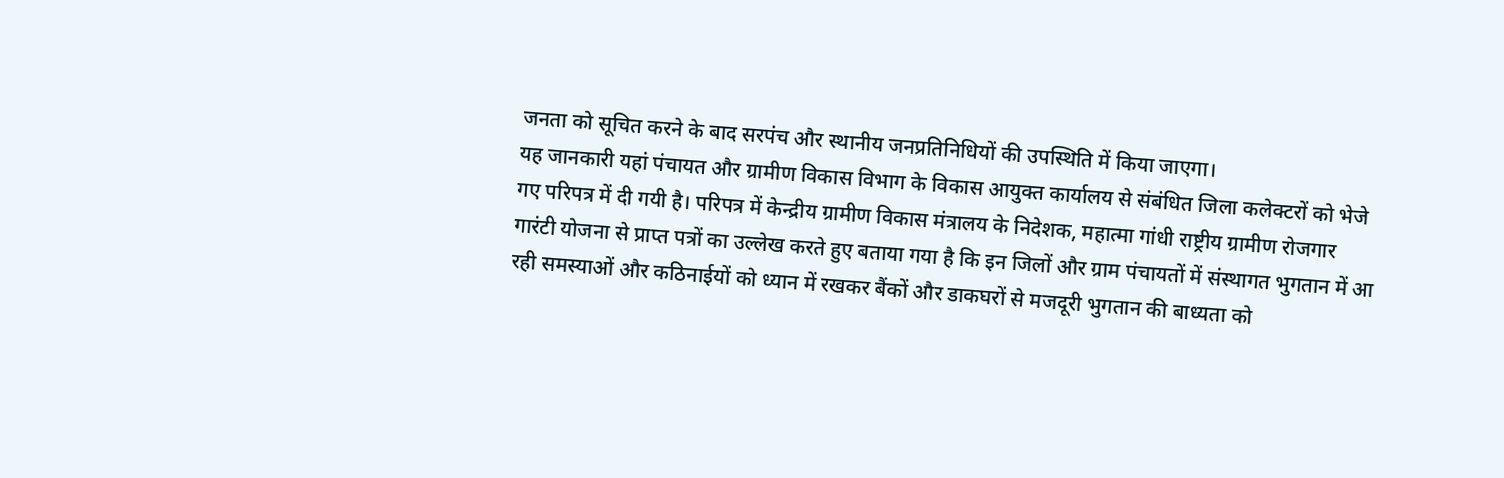जनता को सूचित करने के बाद सरपंच और स्थानीय जनप्रतिनिधियों की उपस्थिति में किया जाएगा।
यह जानकारी यहां पंचायत और ग्रामीण विकास विभाग के विकास आयुक्त कार्यालय से संबंधित जिला कलेक्टरों को भेजे गए परिपत्र में दी गयी है। परिपत्र में केन्द्रीय ग्रामीण विकास मंत्रालय के निदेशक, महात्मा गांधी राष्ट्रीय ग्रामीण रोजगार गारंटी योजना से प्राप्त पत्रों का उल्लेख करते हुए बताया गया है कि इन जिलों और ग्राम पंचायतों में संस्थागत भुगतान में आ रही समस्याओं और कठिनाईयों को ध्यान में रखकर बैंकों और डाकघरों से मजदूरी भुगतान की बाध्यता को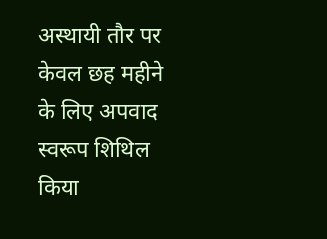अस्थायी तौर पर केवल छह महीने के लिए अपवाद स्वरूप शिथिल किया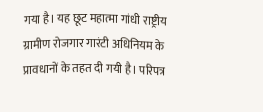गया है। यह छूट महात्मा गांधी राष्ट्रीय ग्रामीण रोजगार गारंटी अधिनियम के प्रावधानों के तहत दी गयी है। परिपत्र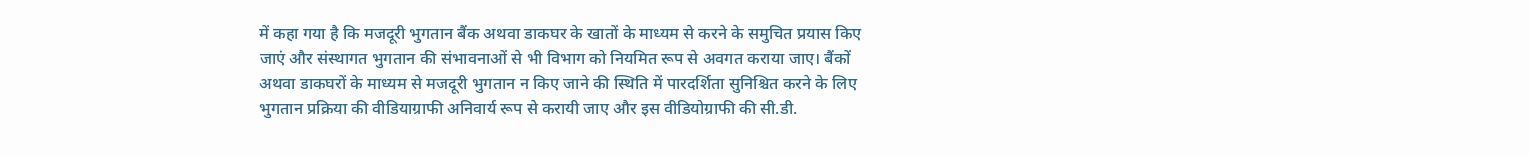में कहा गया है कि मजदूरी भुगतान बैंक अथवा डाकघर के खातों के माध्यम से करने के समुचित प्रयास किए जाएं और संस्थागत भुगतान की संभावनाओं से भी विभाग को नियमित रूप से अवगत कराया जाए। बैंकों अथवा डाकघरों के माध्यम से मजदूरी भुगतान न किए जाने की स्थिति में पारदर्शिता सुनिश्चित करने के लिए भुगतान प्रक्रिया की वीडियाग्राफी अनिवार्य रूप से करायी जाए और इस वीडियोग्राफी की सी.डी.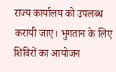राज्य कार्यालय को उपलब्ध करायी जाए। भुगतान के लिए शिविरों का आयोजन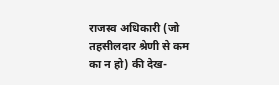राजस्व अधिकारी (जो तहसीलदार श्रेणी से कम का न हो) की देख-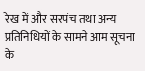रेख में और सरपंच तथा अन्य प्रतिनिधियों के सामने आम सूचना के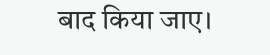बाद किया जाए।